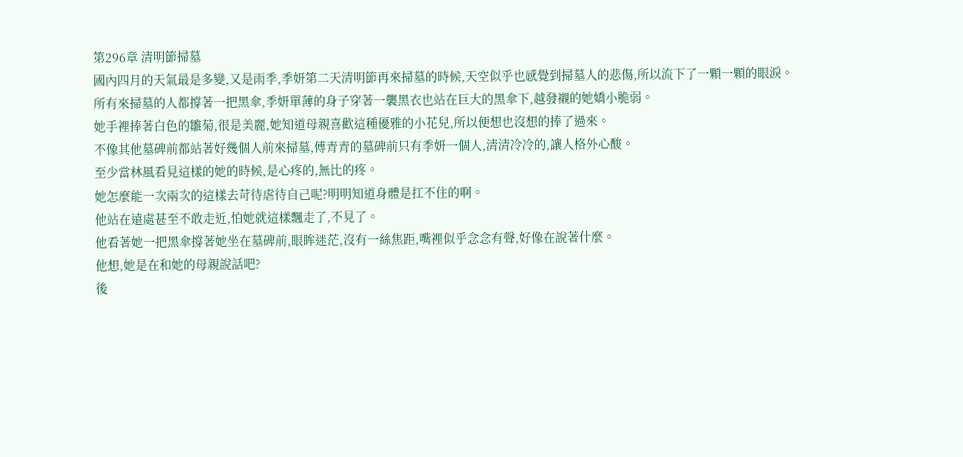第296章 清明節掃墓
國內四月的天氣最是多變,又是雨季,季妍第二天清明節再來掃墓的時候,天空似乎也感覺到掃墓人的悲傷,所以流下了一顆一顆的眼淚。
所有來掃墓的人都撐著一把黑傘,季妍單薄的身子穿著一襲黑衣也站在巨大的黑傘下,越發襯的她嬌小脆弱。
她手裡捧著白色的雛菊,很是美麗,她知道母親喜歡這種優雅的小花兒,所以便想也沒想的捧了過來。
不像其他墓碑前都站著好幾個人前來掃墓,傅青青的墓碑前只有季妍一個人,清清冷冷的,讓人格外心酸。
至少當林風看見這樣的她的時候,是心疼的,無比的疼。
她怎麼能一次兩次的這樣去苛待虐待自己呢?明明知道身體是扛不住的啊。
他站在遠處甚至不敢走近,怕她就這樣飄走了,不見了。
他看著她一把黑傘撐著她坐在墓碑前,眼眸迷茫,沒有一絲焦距,嘴裡似乎念念有聲,好像在說著什麼。
他想,她是在和她的母親說話吧?
後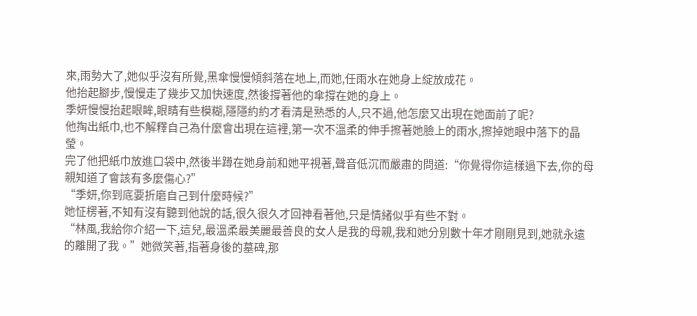來,雨勢大了,她似乎沒有所覺,黑傘慢慢傾斜落在地上,而她,任雨水在她身上綻放成花。
他抬起腳步,慢慢走了幾步又加快速度,然後撐著他的傘撐在她的身上。
季妍慢慢抬起眼眸,眼睛有些模糊,隱隱約約才看清是熟悉的人,只不過,他怎麼又出現在她面前了呢?
他掏出紙巾,也不解釋自己為什麼會出現在這裡,第一次不溫柔的伸手擦著她臉上的雨水,擦掉她眼中落下的晶瑩。
完了他把紙巾放進口袋中,然後半蹲在她身前和她平視著,聲音低沉而嚴肅的問道:“你覺得你這樣過下去,你的母親知道了會該有多麼傷心?”
“季妍,你到底要折磨自己到什麼時候?”
她怔楞著,不知有沒有聽到他說的話,很久很久才回神看著他,只是情緒似乎有些不對。
“林風,我給你介紹一下,這兒,最溫柔最美麗最善良的女人是我的母親,我和她分別數十年才剛剛見到,她就永遠的離開了我。”她微笑著,指著身後的墓碑,那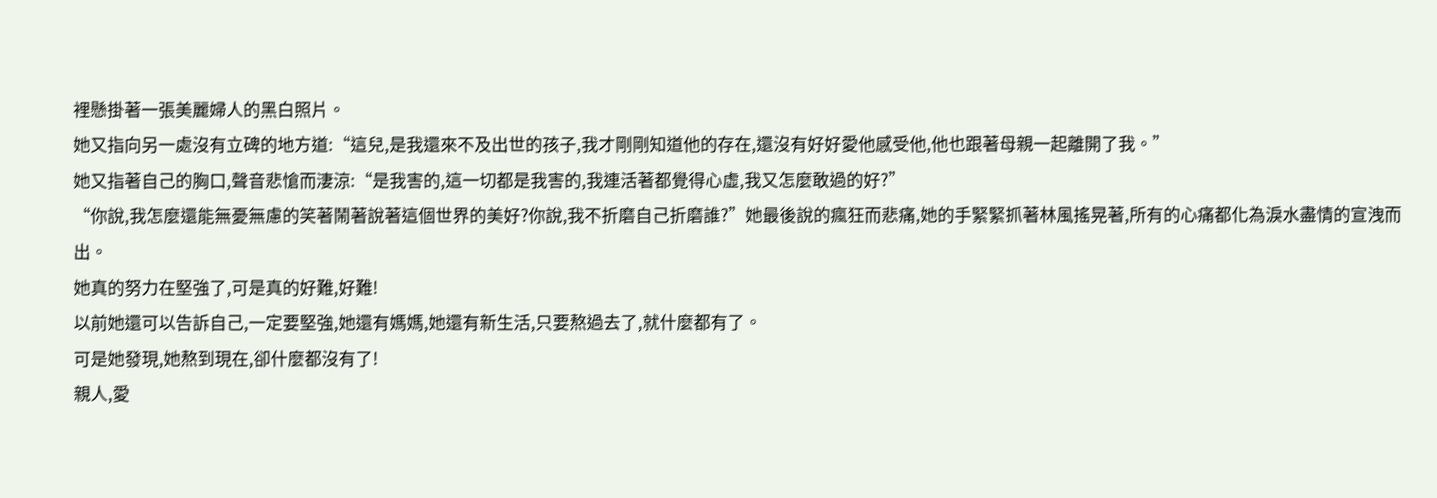裡懸掛著一張美麗婦人的黑白照片。
她又指向另一處沒有立碑的地方道:“這兒,是我還來不及出世的孩子,我才剛剛知道他的存在,還沒有好好愛他感受他,他也跟著母親一起離開了我。”
她又指著自己的胸口,聲音悲愴而淒涼:“是我害的,這一切都是我害的,我連活著都覺得心虛,我又怎麼敢過的好?”
“你說,我怎麼還能無憂無慮的笑著鬧著說著這個世界的美好?你說,我不折磨自己折磨誰?”她最後說的瘋狂而悲痛,她的手緊緊抓著林風搖晃著,所有的心痛都化為淚水盡情的宣洩而出。
她真的努力在堅強了,可是真的好難,好難!
以前她還可以告訴自己,一定要堅強,她還有媽媽,她還有新生活,只要熬過去了,就什麼都有了。
可是她發現,她熬到現在,卻什麼都沒有了!
親人,愛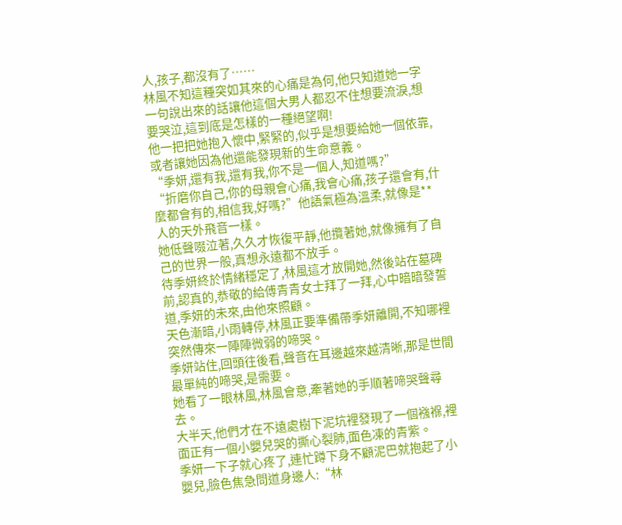人,孩子,都沒有了……
林風不知這種突如其來的心痛是為何,他只知道她一字一句說出來的話讓他這個大男人都忍不住想要流淚,想要哭泣,這到底是怎樣的一種絕望啊!
他一把把她抱入懷中,緊緊的,似乎是想要給她一個依靠,或者讓她因為他還能發現新的生命意義。
“季妍,還有我,還有我,你不是一個人,知道嗎?”
“折磨你自己,你的母親會心痛,我會心痛,孩子還會有,什麼都會有的,相信我,好嗎?”他語氣極為溫柔,就像是**人的天外飛音一樣。
她低聲啜泣著,久久才恢復平靜,他攬著她,就像擁有了自己的世界一般,真想永遠都不放手。
待季妍終於情緒穩定了,林風這才放開她,然後站在墓碑前,認真的,恭敬的給傅青青女士拜了一拜,心中暗暗發誓道,季妍的未來,由他來照顧。
天色漸暗,小雨轉停,林風正要準備帶季妍離開,不知哪裡突然傳來一陣陣微弱的啼哭。
季妍站住,回頭往後看,聲音在耳邊越來越清晰,那是世間最單純的啼哭,是需要。
她看了一眼林風,林風會意,牽著她的手順著啼哭聲尋去。
大半天,他們才在不遠處樹下泥坑裡發現了一個襁褓,裡面正有一個小嬰兒哭的撕心裂肺,面色凍的青紫。
季妍一下子就心疼了,連忙蹲下身不顧泥巴就抱起了小嬰兒,臉色焦急問道身邊人:“林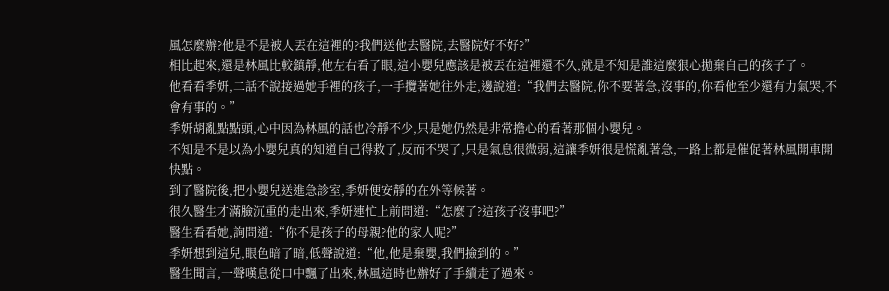風怎麼辦?他是不是被人丟在這裡的?我們送他去醫院,去醫院好不好?”
相比起來,還是林風比較鎮靜,他左右看了眼,這小嬰兒應該是被丟在這裡還不久,就是不知是誰這麼狠心拋棄自己的孩子了。
他看看季妍,二話不說接過她手裡的孩子,一手攬著她往外走,邊說道:“我們去醫院,你不要著急,沒事的,你看他至少還有力氣哭,不會有事的。”
季妍胡亂點點頭,心中因為林風的話也冷靜不少,只是她仍然是非常擔心的看著那個小嬰兒。
不知是不是以為小嬰兒真的知道自己得救了,反而不哭了,只是氣息很微弱,這讓季妍很是慌亂著急,一路上都是催促著林風開車開快點。
到了醫院後,把小嬰兒送進急診室,季妍便安靜的在外等候著。
很久醫生才滿臉沉重的走出來,季妍連忙上前問道:“怎麼了?這孩子沒事吧?”
醫生看看她,詢問道:“你不是孩子的母親?他的家人呢?”
季妍想到這兒,眼色暗了暗,低聲說道:“他,他是棄嬰,我們撿到的。”
醫生聞言,一聲嘆息從口中飄了出來,林風這時也辦好了手續走了過來。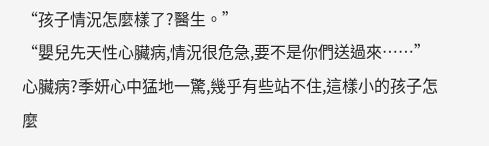“孩子情況怎麼樣了?醫生。”
“嬰兒先天性心臟病,情況很危急,要不是你們送過來……”
心臟病?季妍心中猛地一驚,幾乎有些站不住,這樣小的孩子怎麼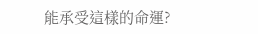能承受這樣的命運?